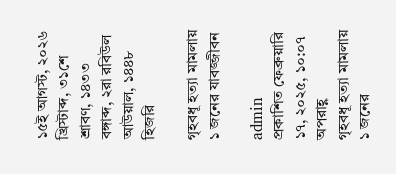১৫ই আগস্ট, ২০২৬ খ্রিস্টাব্দ, ৩১শে শ্রাবণ, ১৪৩৩ বঙ্গাব্দ, ২রা রবিউল আউয়াল, ১৪৪৮ হিজরি

গৃহবধূ হত্যা মামলায় ১ জনের যাবজ্জীবন

admin
প্রকাশিত ফেব্রুয়ারি ১৭, ২০২৫, ১০:০৭ অপরাহ্ণ
গৃহবধূ হত্যা মামলায় ১ জনের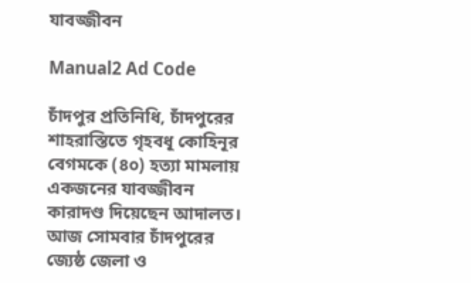যাবজ্জীবন

Manual2 Ad Code

চাঁদপুর প্রতিনিধি, চাঁদপুরের শাহরাস্তিতে গৃহবধূ কোহিনূর বেগমকে (৪০) হত্যা মামলায় একজনের যাবজ্জীবন কারাদণ্ড দিয়েছেন আদালত। আজ সোমবার চাঁদপুরের জ্যেষ্ঠ জেলা ও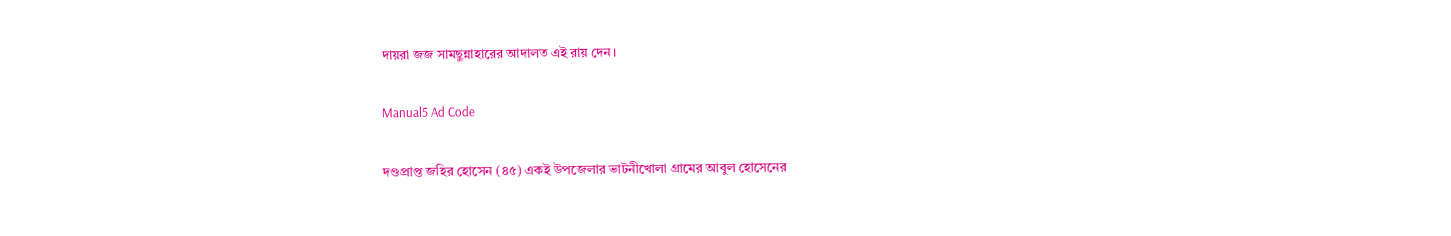দায়রা জজ সামছুন্নাহারের আদালত এই রায় দেন।

Manual5 Ad Code

দণ্ডপ্রাপ্ত জহির হোসেন (৪৫) একই উপজেলার ভাটনীখোলা গ্রামের আবুল হোসেনের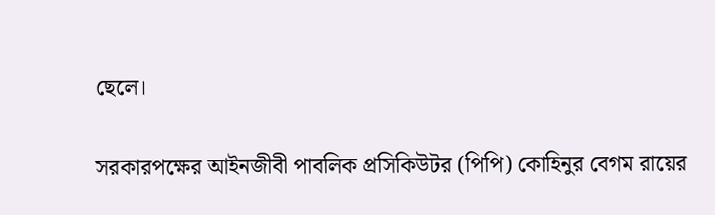ছেলে।

সরকারপক্ষের আইনজীবী পাবলিক প্রসিকিউটর (পিপি) কোহিনুর বেগম রায়ের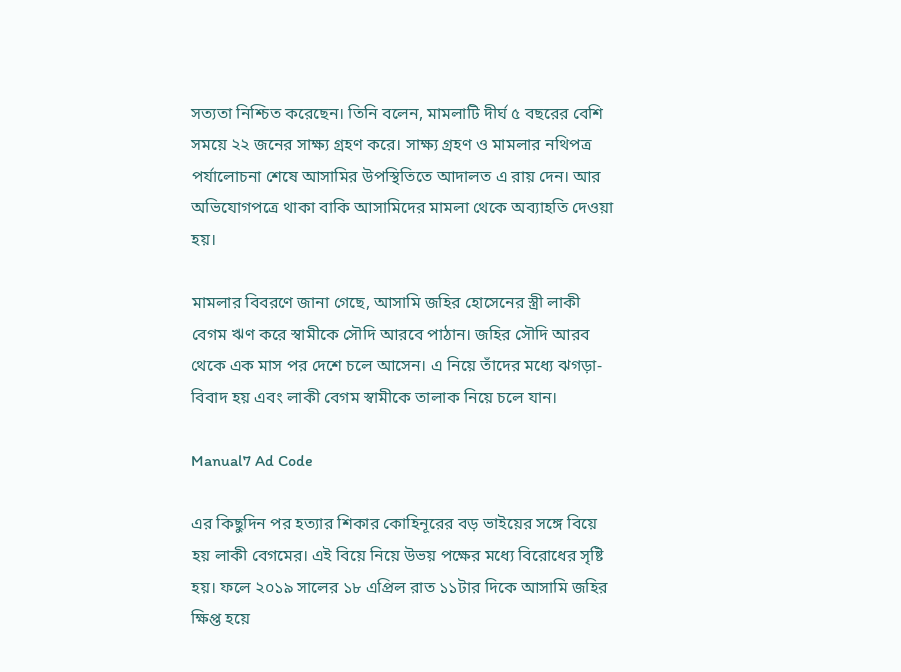সত্যতা নিশ্চিত করেছেন। তিনি বলেন, মামলাটি দীর্ঘ ৫ বছরের বেশি সময়ে ২২ জনের সাক্ষ্য গ্রহণ করে। সাক্ষ্য গ্রহণ ও মামলার নথিপত্র পর্যালোচনা শেষে আসামির উপস্থিতিতে আদালত এ রায় দেন। আর অভিযোগপত্রে থাকা বাকি আসামিদের মামলা থেকে অব্যাহতি দেওয়া হয়।

মামলার বিবরণে জানা গেছে, আসামি জহির হোসেনের স্ত্রী লাকী বেগম ঋণ করে স্বামীকে সৌদি আরবে পাঠান। জহির সৌদি আরব থেকে এক মাস পর দেশে চলে আসেন। এ নিয়ে তাঁদের মধ্যে ঝগড়া-বিবাদ হয় এবং লাকী বেগম স্বামীকে তালাক নিয়ে চলে যান।

Manual7 Ad Code

এর কিছুদিন পর হত্যার শিকার কোহিনূরের বড় ভাইয়ের সঙ্গে বিয়ে হয় লাকী বেগমের। এই বিয়ে নিয়ে উভয় পক্ষের মধ্যে বিরোধের সৃষ্টি হয়। ফলে ২০১৯ সালের ১৮ এপ্রিল রাত ১১টার দিকে আসামি জহির ক্ষিপ্ত হয়ে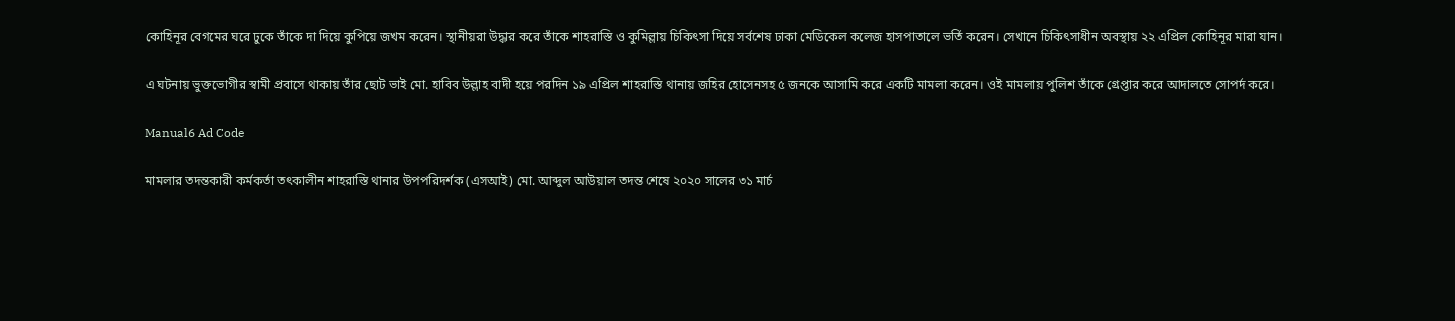কোহিনূর বেগমের ঘরে ঢুকে তাঁকে দা দিয়ে কুপিয়ে জখম করেন। স্থানীয়রা উদ্ধার করে তাঁকে শাহরাস্তি ও কুমিল্লায় চিকিৎসা দিয়ে সর্বশেষ ঢাকা মেডিকেল কলেজ হাসপাতালে ভর্তি করেন। সেখানে চিকিৎসাধীন অবস্থায় ২২ এপ্রিল কোহিনূর মারা যান।

এ ঘটনায় ভুক্তভোগীর স্বামী প্রবাসে থাকায় তাঁর ছোট ভাই মো. হাবিব উল্লাহ বাদী হয়ে পরদিন ১৯ এপ্রিল শাহরাস্তি থানায় জহির হোসেনসহ ৫ জনকে আসামি করে একটি মামলা করেন। ওই মামলায় পুলিশ তাঁকে গ্রেপ্তার করে আদালতে সোপর্দ করে।

Manual6 Ad Code

মামলার তদন্তকারী কর্মকর্তা তৎকালীন শাহরাস্তি থানার উপপরিদর্শক (এসআই) মো. আব্দুল আউয়াল তদন্ত শেষে ২০২০ সালের ৩১ মার্চ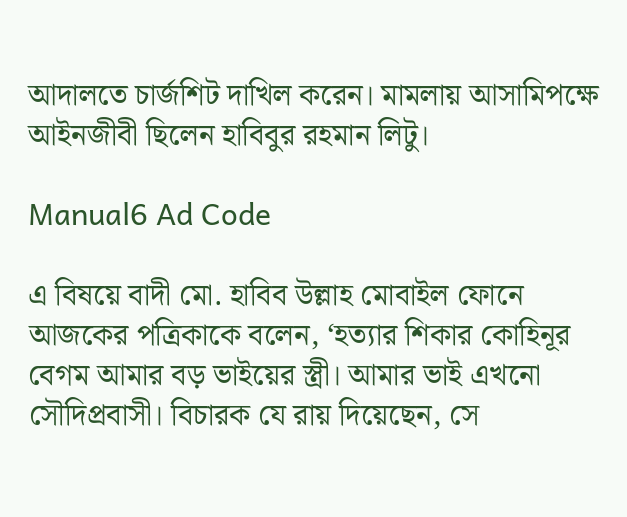আদালতে চার্জশিট দাখিল করেন। মামলায় আসামিপক্ষে আইনজীবী ছিলেন হাবিবুর রহমান লিটু।

Manual6 Ad Code

এ বিষয়ে বাদী মো. হাবিব উল্লাহ মোবাইল ফোনে আজকের পত্রিকাকে বলেন, ‘হত্যার শিকার কোহিনূর বেগম আমার বড় ভাইয়ের স্ত্রী। আমার ভাই এখনো সৌদিপ্রবাসী। বিচারক যে রায় দিয়েছেন, সে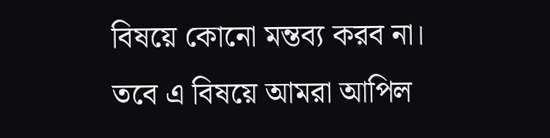বিষয়ে কোনো মন্তব্য করব না। তবে এ বিষয়ে আমরা আপিল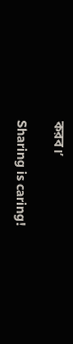করব।’

Sharing is caring!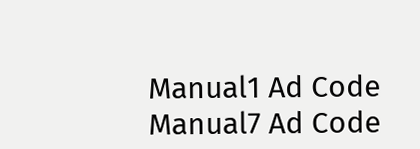Manual1 Ad Code
Manual7 Ad Code